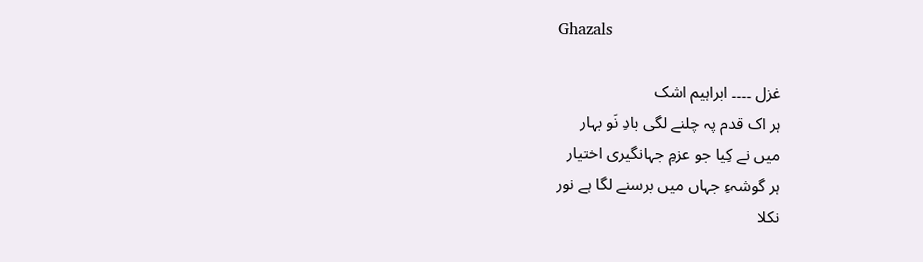Ghazals

غزل ۔۔۔۔ ابراہیم اشک
ہر اک قدم پہ چلنے لگی بادِ نَو بہار
میں نے کِیا جو عزمِ جہانگیری اختیار
ہر گوشہءِ جہاں میں برسنے لگا ہے نور
نکلا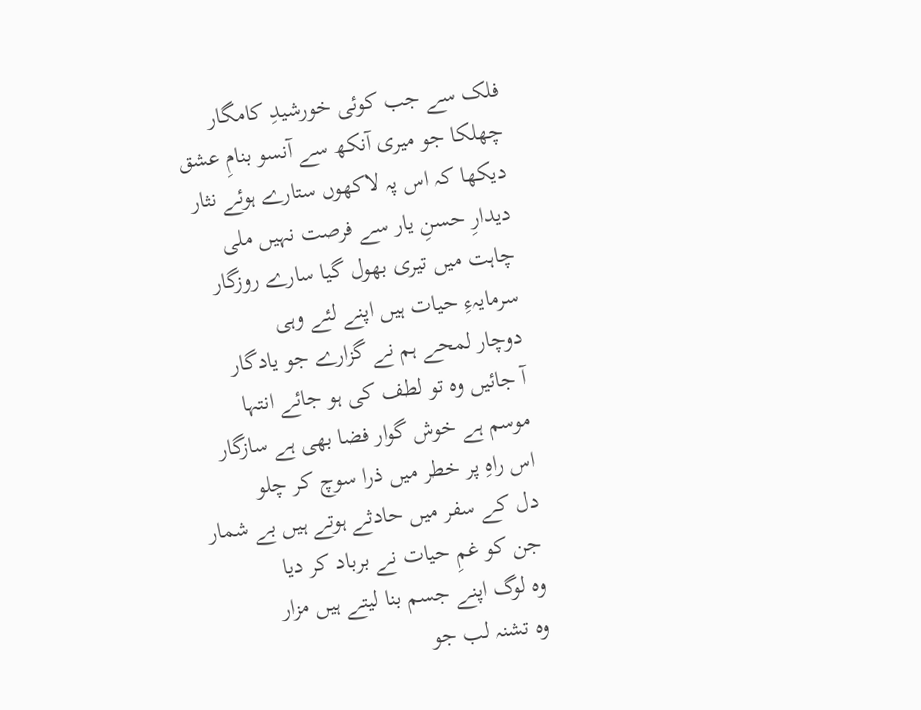فلک سے جب کوئی خورشیدِ کامگار
چھلکا جو میری آنکھ سے آنسو بنامِ عشق
دیکھا کہ اس پہ لاکھوں ستارے ہوئے نثار
دیدارِ حسنِ یار سے فرصت نہیں ملی
چاہت میں تیری بھول گیا سارے روزگار
سرمایہءِ حیات ہیں اپنے لئے وہی
دوچار لمحے ہم نے گزارے جو یادگار
آ جائیں وہ تو لطف کی ہو جائے انتہا
موسم ہے خوش گوار فضا بھی ہے سازگار
اس راہِ پر خطر میں ذرا سوچ کر چلو
دل کے سفر میں حادثے ہوتے ہیں بے شمار
جن کو غمِ حیات نے برباد کر دیا
وہ لوگ اپنے جسم بنا لیتے ہیں مزار
وہ تشنہ لب جو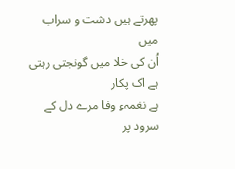پھرتے ہیں دشت و سراب میں
اُن کی خلا میں گونجتی رہتی ہے اک پکار
ہے نغمہءِ وفا مرے دل کے سرود پر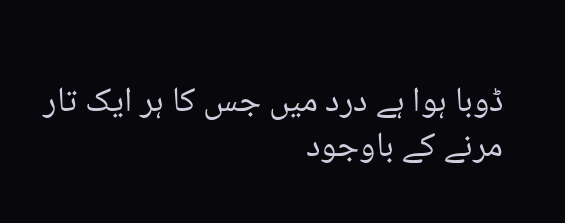ڈوبا ہوا ہے درد میں جس کا ہر ایک تار
مرنے کے باوجود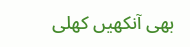بھی آنکھیں کھلی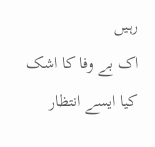رہیں
اک بے وفا کا اشک کیا ایسے انتظار